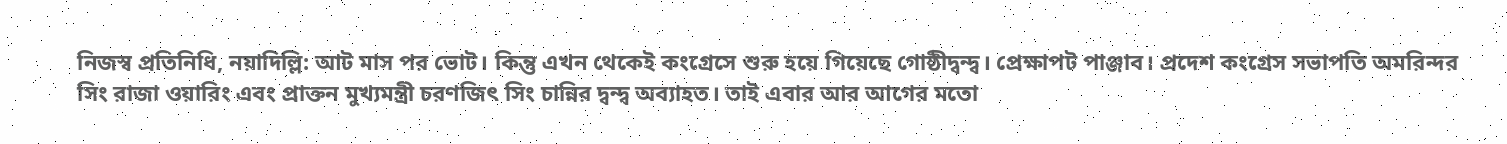নিজস্ব প্রতিনিধি, নয়াদিল্লি: আট মাস পর ভোট। কিন্তু এখন থেকেই কংগ্রেসে শুরু হয়ে গিয়েছে গোষ্ঠীদ্বন্দ্ব। প্রেক্ষাপট পাঞ্জাব। প্রদেশ কংগ্রেস সভাপতি অমরিন্দর সিং রাজা ওয়ারিং এবং প্রাক্তন মুখ্যমন্ত্রী চরণজিৎ সিং চান্নির দ্বন্দ্ব অব্যাহত। তাই এবার আর আগের মতো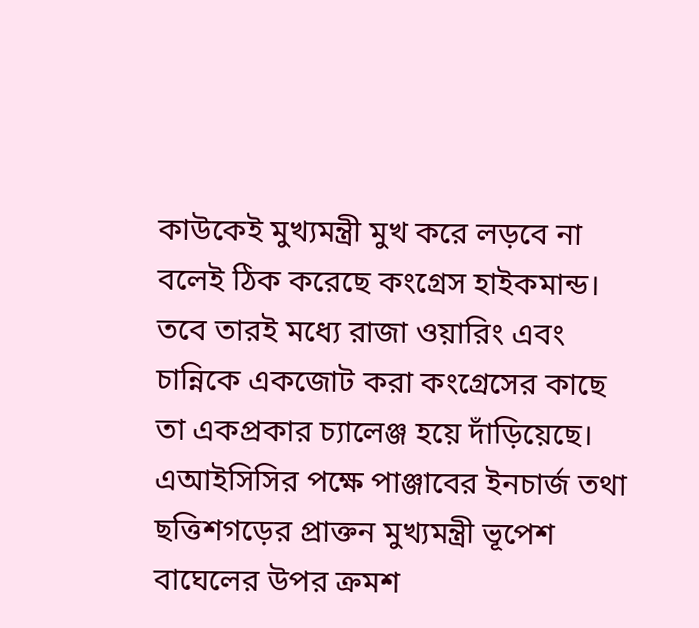কাউকেই মুখ্যমন্ত্রী মুখ করে লড়বে না বলেই ঠিক করেছে কংগ্রেস হাইকমান্ড। তবে তারই মধ্যে রাজা ওয়ারিং এবং চান্নিকে একজোট করা কংগ্রেসের কাছে তা একপ্রকার চ্যালেঞ্জ হয়ে দাঁড়িয়েছে।
এআইসিসির পক্ষে পাঞ্জাবের ইনচার্জ তথা ছত্তিশগড়ের প্রাক্তন মুখ্যমন্ত্রী ভূপেশ বাঘেলের উপর ক্রমশ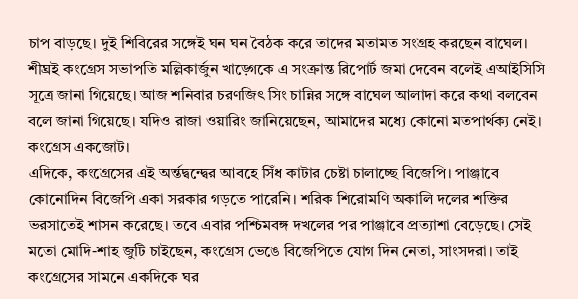চাপ বাড়ছে। দুই শিবিরের সঙ্গেই ঘন ঘন বৈঠক করে তাদের মতামত সংগ্রহ করছেন বাঘেল। শীঘ্রই কংগ্রেস সভাপতি মল্লিকার্জুন খাড়্গেকে এ সংক্রান্ত রিপোর্ট জমা দেবেন বলেই এআইসিসি সূত্রে জানা গিয়েছে। আজ শনিবার চরণজিৎ সিং চান্নির সঙ্গে বাঘেল আলাদা করে কথা বলবেন বলে জানা গিয়েছে। যদিও রাজা ওয়ারিং জানিয়েছেন, আমাদের মধ্যে কোনো মতপার্থক্য নেই। কংগ্রেস একজোট।
এদিকে, কংগ্রেসের এই অর্ন্তদ্বন্দ্বের আবহে সিঁধ কাটার চেষ্টা চালাচ্ছে বিজেপি। পাঞ্জাবে কোনোদিন বিজেপি একা সরকার গড়তে পারেনি। শরিক শিরোমণি অকালি দলের শক্তির ভরসাতেই শাসন করেছে। তবে এবার পশ্চিমবঙ্গ দখলের পর পাঞ্জাবে প্রত্যাশা বেড়েছে। সেই মতো মোদি-শাহ জুটি চাইছেন, কংগ্রেস ভেঙে বিজেপিতে যোগ দিন নেতা, সাংসদরা। তাই কংগ্রেসের সামনে একদিকে ঘর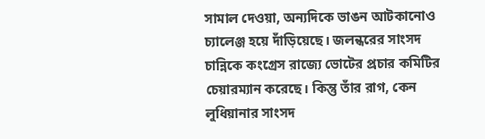সামাল দেওয়া, অন্যদিকে ভাঙন আটকানোও চ্যালেঞ্জ হয়ে দাঁড়িয়েছে। জলন্ধরের সাংসদ চান্নিকে কংগ্রেস রাজ্যে ভোটের প্রচার কমিটির চেয়ারম্যান করেছে। কিন্তু তাঁর রাগ, কেন লুধিয়ানার সাংসদ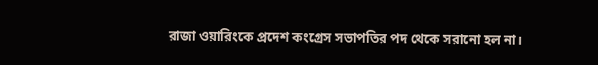রাজা ওয়ারিংকে প্রদেশ কংগ্রেস সভাপতির পদ থেকে সরানো হল না।